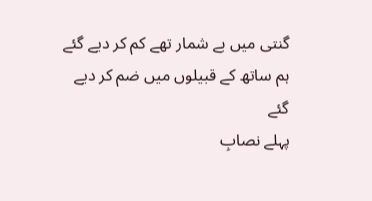گنتی میں بے شمار تھے کم کر دیے گئے
ہم ساتھ کے قبیلوں میں ضم کر دیے گئے
پہلے نصابِ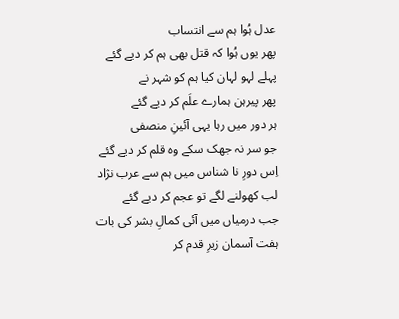عدل ہُوا ہم سے انتساب
پھر یوں ہُوا کہ قتل بھی ہم کر دیے گئے
پہلے لہو لہان کیا ہم کو شہر نے
پھر پیرہن ہمارے علَم کر دیے گئے
ہر دور میں رہا یہی آئینِ منصفی
جو سر نہ جھک سکے وہ قلم کر دیے گئے
اِس دورِ نا شناس میں ہم سے عرب نژاد
لب کھولنے لگے تو عجم کر دیے گئے
جب درمیاں میں آئی کمالِ بشر کی بات
ہفت آسمان زیرِ قدم کر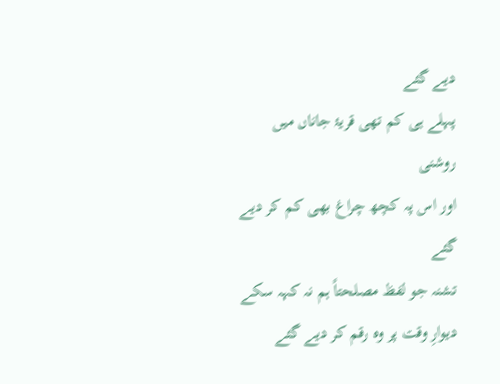دیے گئے
پہلے ہی کم تھی قریۂ جاناں میں روشنی
اور اس پہ کچھ چراغ بھی کم کر دیے گئے
تشنہ جو لفظ مصلحتاً ہم نہ کہہ سکے
دیوارِ وقت پر وہ رقم کر دیے گئے